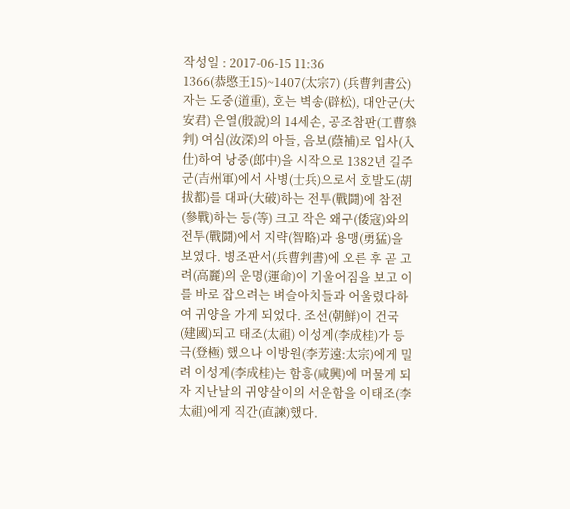작성일 : 2017-06-15 11:36
1366(恭愍王15)~1407(太宗7) (兵曹判書公) 자는 도중(道重), 호는 벽송(辟松), 대안군(大安君) 은열(殷說)의 14세손, 공조참판(工曹叅判) 여심(汝深)의 아들, 음보(蔭補)로 입사(入仕)하여 낭중(郎中)을 시작으로 1382년 길주군(吉州軍)에서 사병(士兵)으로서 호발도(胡拔都)를 대파(大破)하는 전투(戰鬪)에 참전(參戰)하는 등(等) 크고 작은 왜구(倭寇)와의 전투(戰鬪)에서 지략(智略)과 용맹(勇猛)을 보였다. 병조판서(兵曹判書)에 오른 후 곧 고려(高麗)의 운명(運命)이 기울어짐을 보고 이를 바로 잡으려는 벼슬아치들과 어울렸다하여 귀양을 가게 되었다. 조선(朝鮮)이 건국(建國)되고 태조(太祖) 이성계(李成桂)가 등극(登極) 했으나 이방원(李芳遠:太宗)에게 밀려 이성계(李成桂)는 함흥(咸興)에 머물게 되자 지난날의 귀양살이의 서운함을 이태조(李太祖)에게 직간(直諫)했다.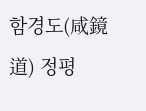함경도(咸鏡道) 정평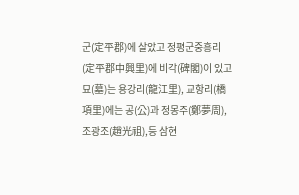군(定平郡)에 살았고 정평군중흥리(定平郡中興里)에 비각(碑閣)이 있고 묘(墓)는 용강리(龍江里), 교항리(橋項里)에는 공(公)과 정몽주(鄭夢周), 조광조(趙光祖),등 삼현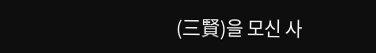(三賢)을 모신 사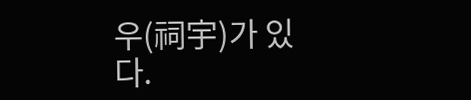우(祠宇)가 있다.